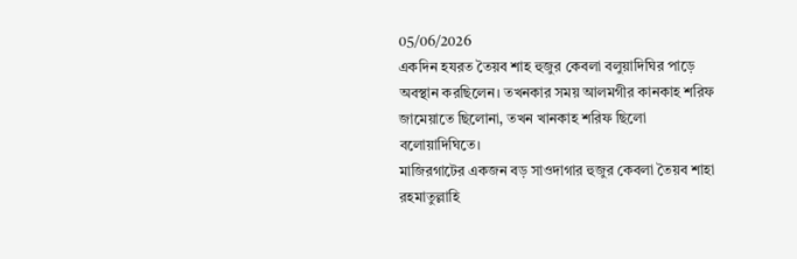05/06/2026
একদিন হযরত তৈয়ব শাহ হুজুর কেবলা বলুয়াদিঘির পাড়ে অবস্থান করছিলেন। তখনকার সময় আলমগীর কানকাহ শরিফ জামেয়াতে ছিলোনা, তখন খানকাহ শরিফ ছিলো বলোয়াদিঘিতে।
মাজিরগাটের একজন বড় সাওদাগার হুজুর কেবলা তৈয়ব শাহা রহমাতুল্লাহি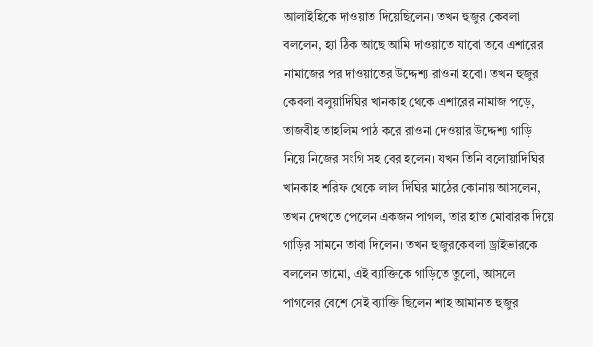আলাইহিকে দাওয়াত দিয়েছিলেন। তখন হুজুর কেবলা বললেন, হ্যা ঠিক আছে আমি দাওয়াতে যাবো তবে এশারের নামাজের পর দাওয়াতের উদ্দেশ্য রাওনা হবো। তখন হুজুর কেবলা বলুয়াদিঘির খানকাহ থেকে এশারের নামাজ পড়ে, তাজবীহ তাহলিম পাঠ করে রাওনা দেওয়ার উদ্দেশ্য গাড়ি নিয়ে নিজের সংগি সহ বের হলেন। যখন তিনি বলোয়াদিঘির খানকাহ শরিফ থেকে লাল দিঘির মাঠের কোনায় আসলেন, তখন দেখতে পেলেন একজন পাগল, তার হাত মোবারক দিয়ে গাড়ির সামনে তাবা দিলেন। তখন হুজুরকেবলা ড্রাইভারকে বললেন তামো, এই ব্যাক্তিকে গাড়িতে তুলো, আসলে পাগলের বেশে সেই ব্যাক্তি ছিলেন শাহ আমানত হুজুর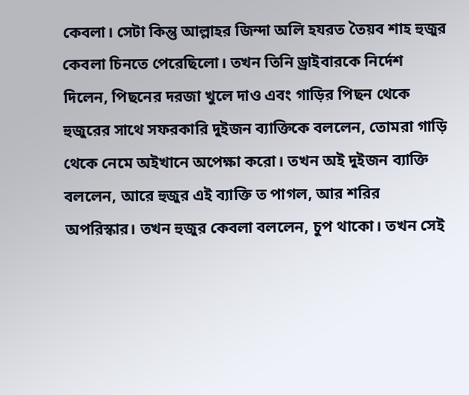কেবলা। সেটা কিন্তু আল্লাহর জিন্দা অলি হযরত তৈয়ব শাহ হুজুর কেবলা চিনতে পেরেছিলো। তখন তিনি ড্রাইবারকে নির্দেশ দিলেন, পিছনের দরজা খুলে দাও এবং গাড়ির পিছন থেকে হুজুরের সাথে সফরকারি দুইজন ব্যাক্তিকে বললেন, তোমরা গাড়ি থেকে নেমে অইখানে অপেক্ষা করো। তখন অই দুইজন ব্যাক্তি বললেন, আরে হুজুর এই ব্যাক্তি ত পাগল, আর শরির অপরিস্কার। তখন হুজুর কেবলা বললেন, চুপ থাকো। তখন সেই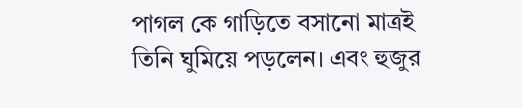পাগল কে গাড়িতে বসানো মাত্রই তিনি ঘুমিয়ে পড়লেন। এবং হুজুর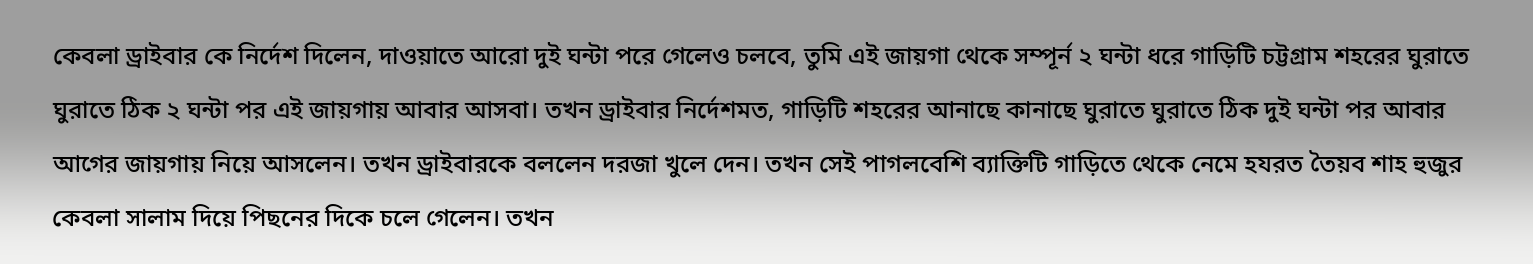কেবলা ড্রাইবার কে নির্দেশ দিলেন, দাওয়াতে আরো দুই ঘন্টা পরে গেলেও চলবে, তুমি এই জায়গা থেকে সম্পূর্ন ২ ঘন্টা ধরে গাড়িটি চট্টগ্রাম শহরের ঘুরাতে ঘুরাতে ঠিক ২ ঘন্টা পর এই জায়গায় আবার আসবা। তখন ড্রাইবার নির্দেশমত, গাড়িটি শহরের আনাছে কানাছে ঘুরাতে ঘুরাতে ঠিক দুই ঘন্টা পর আবার আগের জায়গায় নিয়ে আসলেন। তখন ড্রাইবারকে বললেন দরজা খুলে দেন। তখন সেই পাগলবেশি ব্যাক্তিটি গাড়িতে থেকে নেমে হযরত তৈয়ব শাহ হুজুর কেবলা সালাম দিয়ে পিছনের দিকে চলে গেলেন। তখন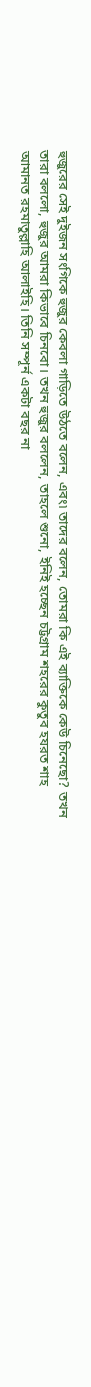হুজুরের সেই দুইজন সংগিকে হুজুর কেবলা গাড়িতে উঠতে বলেন, এবং৷ তাদের বলেন, তোমরা কি এই ব্যাক্তিকে কেউ চিনেছো? তখন তারা বললো, হুজুর আমরা কিভাবে চিনবো। তখন হুজুর বললেন, তাহলে শুনো, ইনিই হচ্ছেন চট্টগ্রাম শহরের কুতুব হযরত শাহ আমানত রহমাতুল্লাহি আলাইহি। তিনি সম্পূর্ন একটা বছর না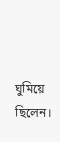ঘুমিয়ে ছিলেন।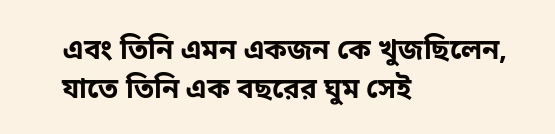এবং তিনি এমন একজন কে খুজছিলেন, যাতে তিনি এক বছরের ঘুম সেই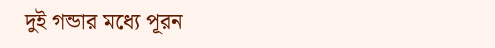দুই গন্ডার মধ্যে পূরন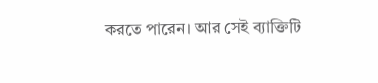করতে পারেন। আর সেই ব্যাক্তিটি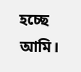হচ্ছে আমি।